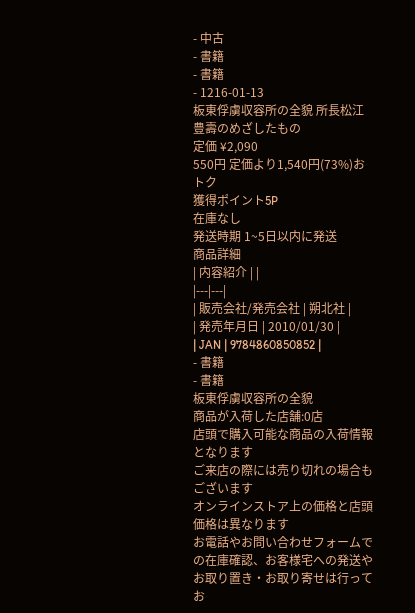- 中古
- 書籍
- 書籍
- 1216-01-13
板東俘虜収容所の全貌 所長松江豊壽のめざしたもの
定価 ¥2,090
550円 定価より1,540円(73%)おトク
獲得ポイント5P
在庫なし
発送時期 1~5日以内に発送
商品詳細
| 内容紹介 | |
|---|---|
| 販売会社/発売会社 | 朔北社 |
| 発売年月日 | 2010/01/30 |
| JAN | 9784860850852 |
- 書籍
- 書籍
板東俘虜収容所の全貌
商品が入荷した店舗:0店
店頭で購入可能な商品の入荷情報となります
ご来店の際には売り切れの場合もございます
オンラインストア上の価格と店頭価格は異なります
お電話やお問い合わせフォームでの在庫確認、お客様宅への発送やお取り置き・お取り寄せは行ってお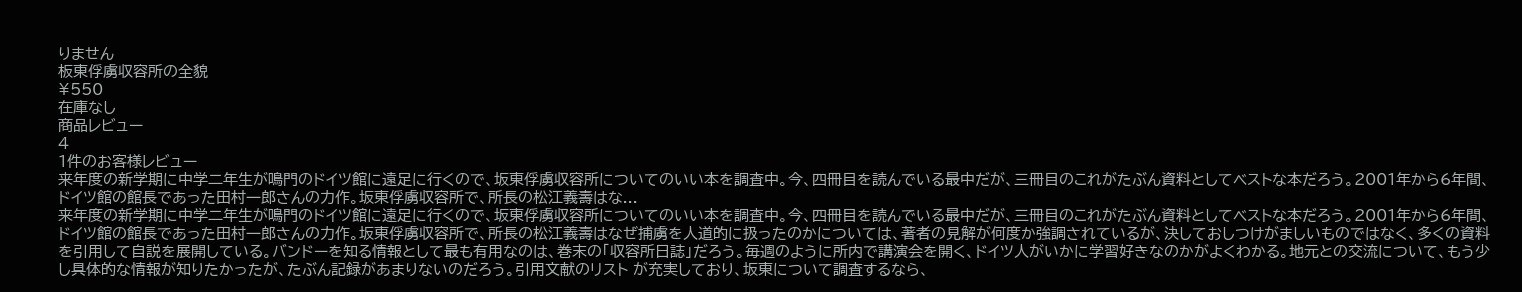りません
板東俘虜収容所の全貌
¥550
在庫なし
商品レビュー
4
1件のお客様レビュー
来年度の新学期に中学二年生が鳴門のドイツ館に遠足に行くので、坂東俘虜収容所についてのいい本を調査中。今、四冊目を読んでいる最中だが、三冊目のこれがたぶん資料としてベストな本だろう。2001年から6年間、ドイツ館の館長であった田村一郎さんの力作。坂東俘虜収容所で、所長の松江義壽はな...
来年度の新学期に中学二年生が鳴門のドイツ館に遠足に行くので、坂東俘虜収容所についてのいい本を調査中。今、四冊目を読んでいる最中だが、三冊目のこれがたぶん資料としてベストな本だろう。2001年から6年間、ドイツ館の館長であった田村一郎さんの力作。坂東俘虜収容所で、所長の松江義壽はなぜ捕虜を人道的に扱ったのかについては、著者の見解が何度か強調されているが、決しておしつけがましいものではなく、多くの資料を引用して自説を展開している。バンドーを知る情報として最も有用なのは、巻末の「収容所日誌」だろう。毎週のように所内で講演会を開く、ドイツ人がいかに学習好きなのかがよくわかる。地元との交流について、もう少し具体的な情報が知りたかったが、たぶん記録があまりないのだろう。引用文献のリスト が充実しており、坂東について調査するなら、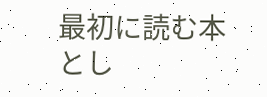最初に読む本とし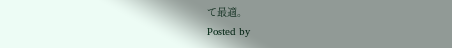て最適。
Posted by